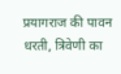प्रयागराज की पावन धरती, त्रिवेणी का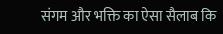संगम और भक्ति का ऐसा सैलाब कि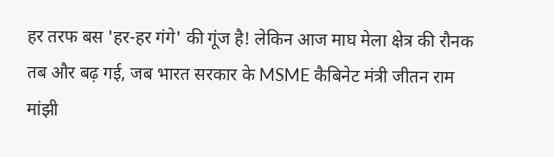हर तरफ बस 'हर-हर गंगे' की गूंज है! लेकिन आज माघ मेला क्षेत्र की रौनक तब और बढ़ गई, जब भारत सरकार के MSME कैबिनेट मंत्री जीतन राम मांझी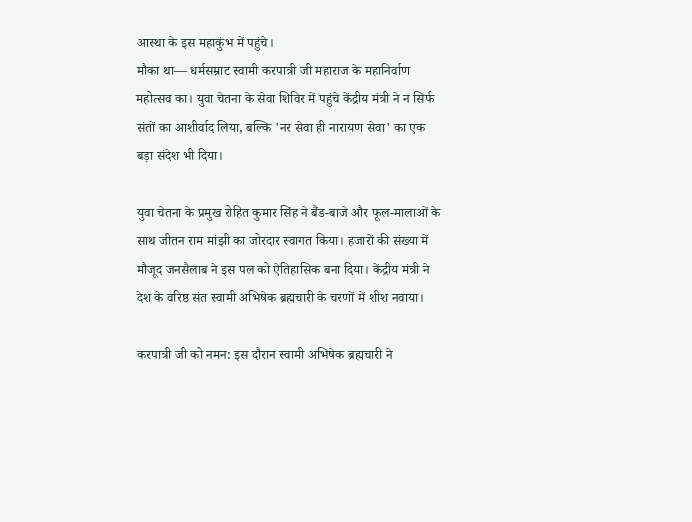आस्था के इस महाकुंभ में पहुंचे।
मौका था— धर्मसम्राट स्वामी करपात्री जी महाराज के महानिर्वाण महोत्सव का। युवा चेतना के सेवा शिविर में पहुंचे केंद्रीय मंत्री ने न सिर्फ संतों का आशीर्वाद लिया, बल्कि 'नर सेवा ही नारायण सेवा' का एक बड़ा संदेश भी दिया।

युवा चेतना के प्रमुख रोहित कुमार सिंह ने बैंड-बाजे और फूल-मालाओं के साथ जीतन राम मांझी का जोरदार स्वागत किया। हजारों की संख्या में मौजूद जनसैलाब ने इस पल को ऐतिहासिक बना दिया। केंद्रीय मंत्री ने देश के वरिष्ठ संत स्वामी अभिषेक ब्रह्मचारी के चरणों में शीश नवाया।

करपात्री जी को नमन: इस दौरान स्वामी अभिषेक ब्रह्मचारी ने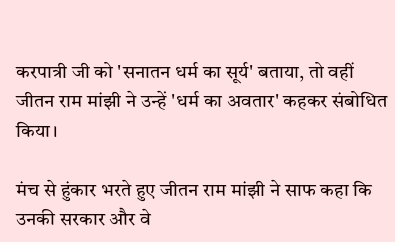करपात्री जी को 'सनातन धर्म का सूर्य' बताया, तो वहीं जीतन राम मांझी ने उन्हें 'धर्म का अवतार' कहकर संबोधित किया।

मंच से हुंकार भरते हुए जीतन राम मांझी ने साफ कहा कि उनकी सरकार और वे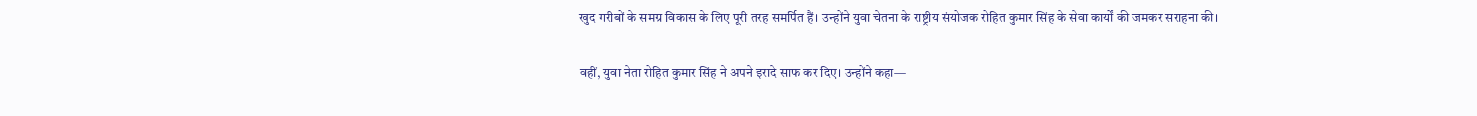खुद गरीबों के समग्र विकास के लिए पूरी तरह समर्पित हैं। उन्होंने युवा चेतना के राष्ट्रीय संयोजक रोहित कुमार सिंह के सेवा कार्यों की जमकर सराहना की।

वहीं, युवा नेता रोहित कुमार सिंह ने अपने इरादे साफ कर दिए। उन्होंने कहा—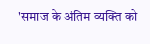'समाज के अंतिम व्यक्ति को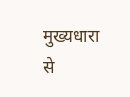मुख्यधारा से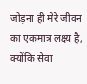जोड़ना ही मेरे जीवन का एकमात्र लक्ष्य है, क्योंकि सेवा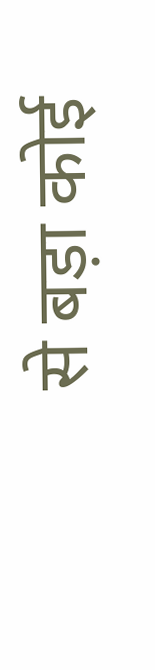से बड़ा कोई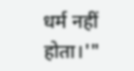धर्म नहीं होता।'"